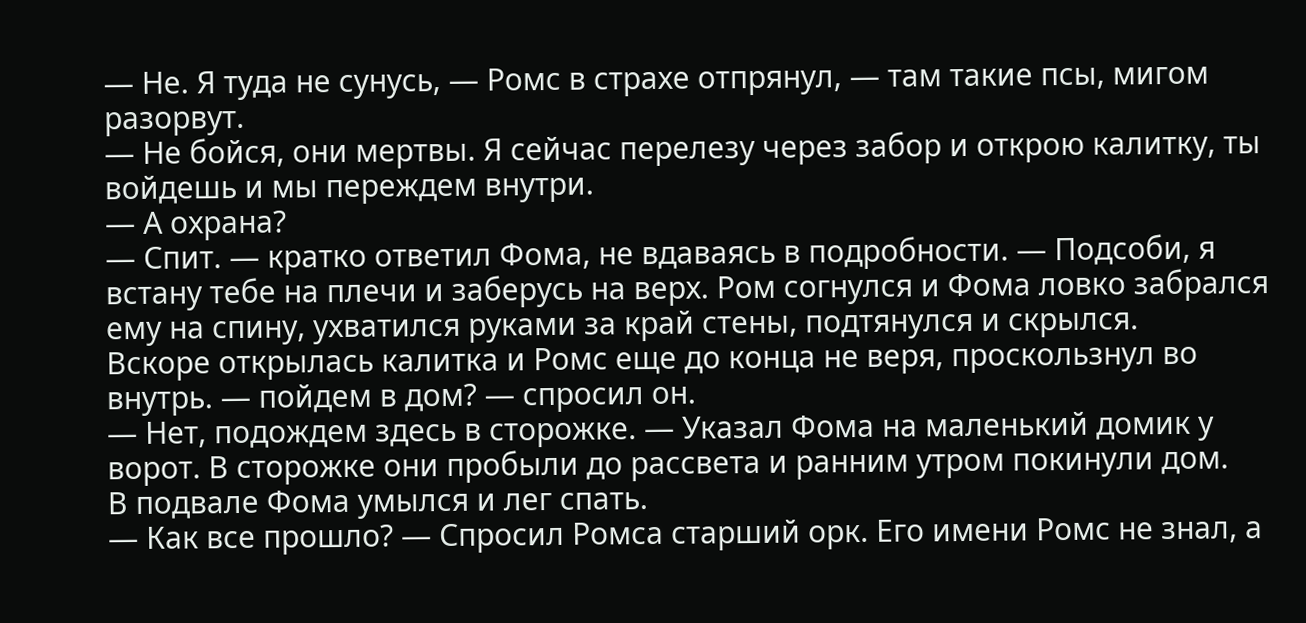— Не. Я туда не сунусь, — Ромс в страхе отпрянул, — там такие псы, мигом разорвут.
— Не бойся, они мертвы. Я сейчас перелезу через забор и открою калитку, ты войдешь и мы переждем внутри.
— А охрана?
— Спит. — кратко ответил Фома, не вдаваясь в подробности. — Подсоби, я встану тебе на плечи и заберусь на верх. Ром согнулся и Фома ловко забрался ему на спину, ухватился руками за край стены, подтянулся и скрылся.
Вскоре открылась калитка и Ромс еще до конца не веря, проскользнул во внутрь. — пойдем в дом? — спросил он.
— Нет, подождем здесь в сторожке. — Указал Фома на маленький домик у ворот. В сторожке они пробыли до рассвета и ранним утром покинули дом.
В подвале Фома умылся и лег спать.
— Как все прошло? — Спросил Ромса старший орк. Его имени Ромс не знал, а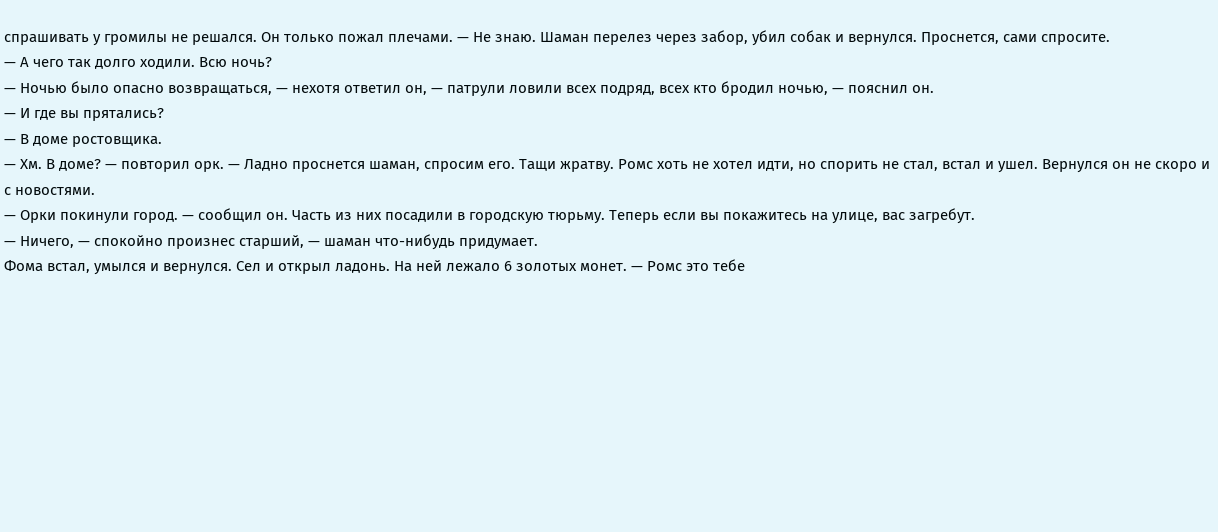спрашивать у громилы не решался. Он только пожал плечами. — Не знаю. Шаман перелез через забор, убил собак и вернулся. Проснется, сами спросите.
— А чего так долго ходили. Всю ночь?
— Ночью было опасно возвращаться, — нехотя ответил он, — патрули ловили всех подряд, всех кто бродил ночью, — пояснил он.
— И где вы прятались?
— В доме ростовщика.
— Хм. В доме? — повторил орк. — Ладно проснется шаман, спросим его. Тащи жратву. Ромс хоть не хотел идти, но спорить не стал, встал и ушел. Вернулся он не скоро и с новостями.
— Орки покинули город. — сообщил он. Часть из них посадили в городскую тюрьму. Теперь если вы покажитесь на улице, вас загребут.
— Ничего, — спокойно произнес старший, — шаман что-нибудь придумает.
Фома встал, умылся и вернулся. Сел и открыл ладонь. На ней лежало 6 золотых монет. — Ромс это тебе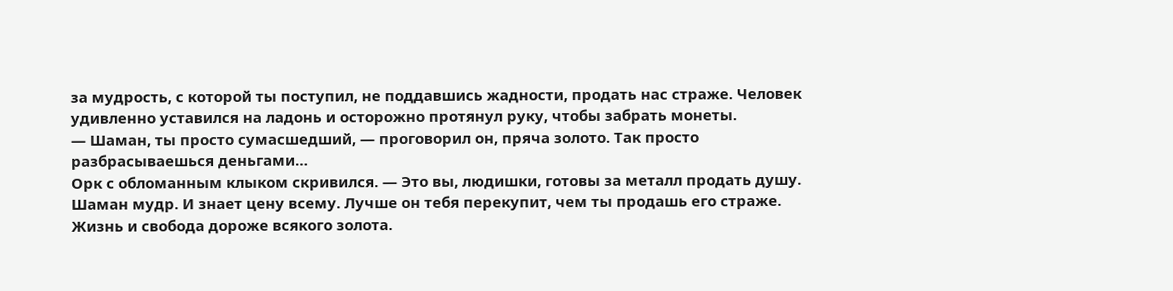за мудрость, с которой ты поступил, не поддавшись жадности, продать нас страже. Человек удивленно уставился на ладонь и осторожно протянул руку, чтобы забрать монеты.
— Шаман, ты просто сумасшедший, — проговорил он, пряча золото. Так просто разбрасываешься деньгами…
Орк с обломанным клыком скривился. — Это вы, людишки, готовы за металл продать душу. Шаман мудр. И знает цену всему. Лучше он тебя перекупит, чем ты продашь его страже. Жизнь и свобода дороже всякого золота.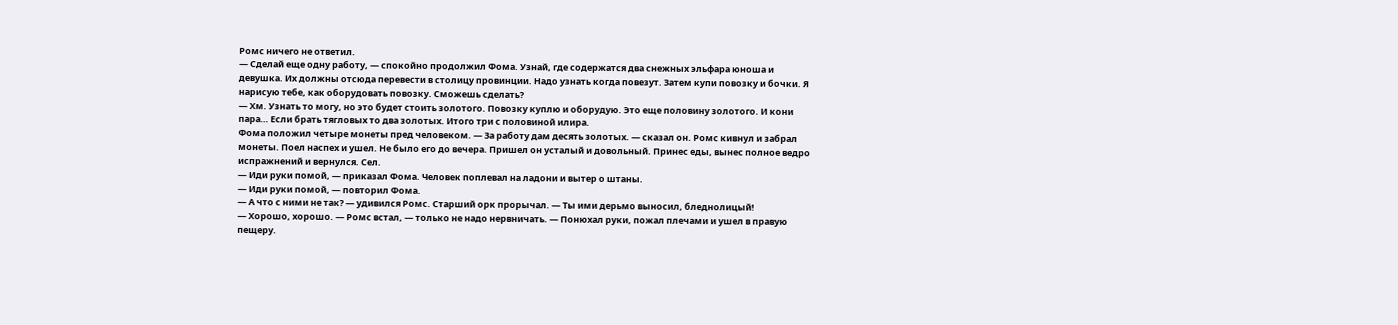Ромс ничего не ответил.
— Сделай еще одну работу, — спокойно продолжил Фома. Узнай, где содержатся два снежных эльфара юноша и девушка. Их должны отсюда перевести в столицу провинции. Надо узнать когда повезут. Затем купи повозку и бочки. Я нарисую тебе, как оборудовать повозку. Сможешь сделать?
— Хм. Узнать то могу, но это будет стоить золотого. Повозку куплю и оборудую. Это еще половину золотого. И кони пара… Если брать тягловых то два золотых. Итого три с половиной илира.
Фома положил четыре монеты пред человеком. — За работу дам десять золотых. — сказал он. Ромс кивнул и забрал монеты. Поел наспех и ушел. Не было его до вечера. Пришел он усталый и довольный. Принес еды, вынес полное ведро испражнений и вернулся. Сел.
— Иди руки помой, — приказал Фома. Человек поплевал на ладони и вытер о штаны.
— Иди руки помой, — повторил Фома.
— А что с ними не так? — удивился Ромс. Старший орк прорычал. — Ты ими дерьмо выносил, бледнолицый!
— Хорошо, хорошо. — Ромс встал, — только не надо нервничать. — Понюхал руки, пожал плечами и ушел в правую пещеру.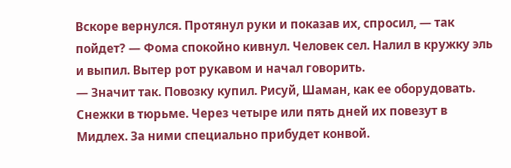Вскоре вернулся. Протянул руки и показав их, спросил, — так пойдет? — Фома спокойно кивнул. Человек сел. Налил в кружку эль и выпил. Вытер рот рукавом и начал говорить.
— Значит так. Повозку купил. Рисуй, Шаман, как ее оборудовать. Снежки в тюрьме. Через четыре или пять дней их повезут в Мидлех. За ними специально прибудет конвой.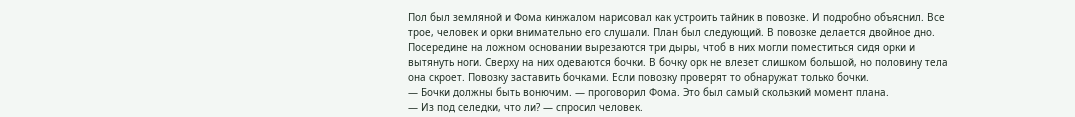Пол был земляной и Фома кинжалом нарисовал как устроить тайник в повозке. И подробно объяснил. Все трое, человек и орки внимательно его слушали. План был следующий. В повозке делается двойное дно. Посередине на ложном основании вырезаются три дыры, чтоб в них могли поместиться сидя орки и вытянуть ноги. Сверху на них одеваются бочки. В бочку орк не влезет слишком большой, но половину тела она скроет. Повозку заставить бочками. Если повозку проверят то обнаружат только бочки.
— Бочки должны быть вонючим. — проговорил Фома. Это был самый скользкий момент плана.
— Из под селедки, что ли? — спросил человек.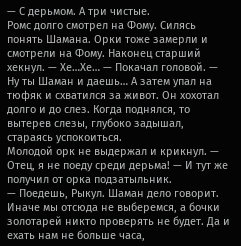— С дерьмом. А три чистые.
Ромс долго смотрел на Фому. Силясь понять Шамана. Орки тоже замерли и смотрели на Фому. Наконец старший хекнул. — Хе…Хе… — Покачал головой. — Ну ты Шаман и даешь… А затем упал на тюфяк и схватился за живот. Он хохотал долго и до слез. Когда поднялся, то вытерев слезы, глубоко задышал, стараясь успокоиться.
Молодой орк не выдержал и крикнул. — Отец, я не поеду среди дерьма! — И тут же получил от орка подзатыльник.
— Поедешь, Рыкул. Шаман дело говорит. Иначе мы отсюда не выберемся, а бочки золотарей никто проверять не будет. Да и ехать нам не больше часа,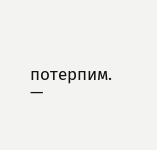потерпим.
—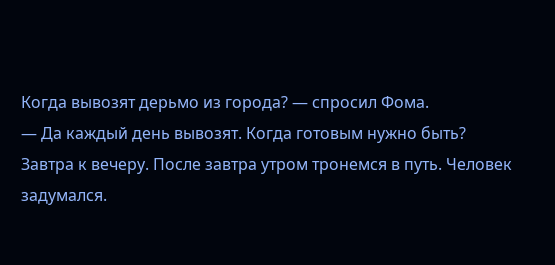Когда вывозят дерьмо из города? — спросил Фома.
— Да каждый день вывозят. Когда готовым нужно быть?
Завтра к вечеру. После завтра утром тронемся в путь. Человек задумался.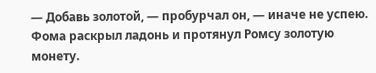— Добавь золотой, — пробурчал он, — иначе не успею. Фома раскрыл ладонь и протянул Ромсу золотую монету.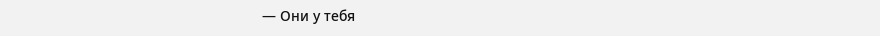— Они у тебя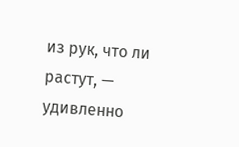из рук, что ли растут, — удивленно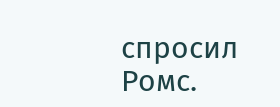спросил Ромс.